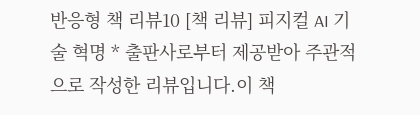반응형 책 리뷰10 [책 리뷰] 피지컬 AI 기술 혁명 * 출판사로부터 제공받아 주관적으로 작성한 리뷰입니다.이 책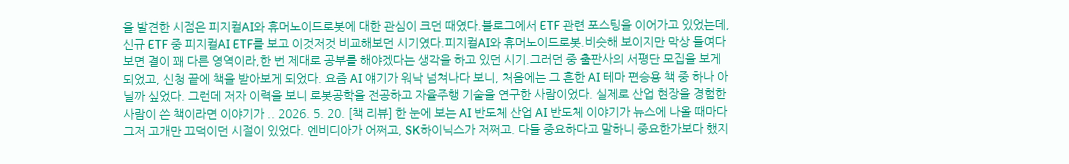을 발견한 시점은 피지컬AI와 휴머노이드로봇에 대한 관심이 크던 때였다.블로그에서 ETF 관련 포스팅을 이어가고 있었는데, 신규 ETF 중 피지컬AI ETF를 보고 이것저것 비교해보던 시기였다.피지컬AI와 휴머노이드로봇.비슷해 보이지만 막상 들여다보면 결이 꽤 다른 영역이라,한 번 제대로 공부를 해야겠다는 생각을 하고 있던 시기.그러던 중 출판사의 서평단 모집을 보게 되었고, 신청 끝에 책을 받아보게 되었다. 요즘 AI 얘기가 워낙 넘쳐나다 보니, 처음에는 그 흔한 AI 테마 편승용 책 중 하나 아닐까 싶었다. 그런데 저자 이력을 보니 로봇공학을 전공하고 자율주행 기술을 연구한 사람이었다. 실제로 산업 현장을 경험한 사람이 쓴 책이라면 이야기가 .. 2026. 5. 20. [책 리뷰] 한 눈에 보는 AI 반도체 산업 AI 반도체 이야기가 뉴스에 나올 때마다 그저 고개만 끄덕이던 시절이 있었다. 엔비디아가 어쩌고, SK하이닉스가 저쩌고. 다들 중요하다고 말하니 중요한가보다 했지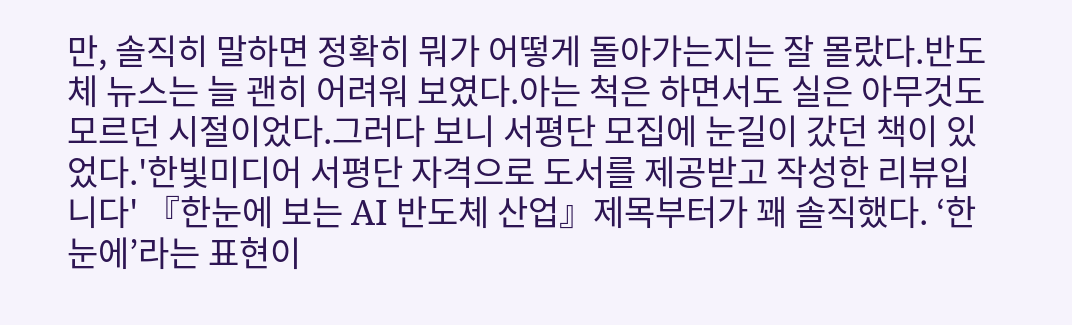만, 솔직히 말하면 정확히 뭐가 어떻게 돌아가는지는 잘 몰랐다.반도체 뉴스는 늘 괜히 어려워 보였다.아는 척은 하면서도 실은 아무것도 모르던 시절이었다.그러다 보니 서평단 모집에 눈길이 갔던 책이 있었다.'한빛미디어 서평단 자격으로 도서를 제공받고 작성한 리뷰입니다' 『한눈에 보는 AI 반도체 산업』제목부터가 꽤 솔직했다. ‘한눈에’라는 표현이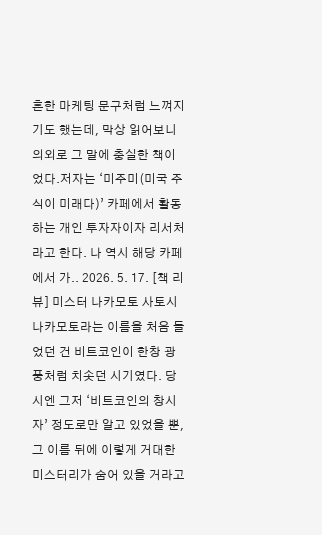흔한 마케팅 문구처럼 느껴지기도 했는데, 막상 읽어보니 의외로 그 말에 충실한 책이었다.저자는 ‘미주미(미국 주식이 미래다)’ 카페에서 활동하는 개인 투자자이자 리서처라고 한다. 나 역시 해당 카페에서 가.. 2026. 5. 17. [책 리뷰] 미스터 나카모토 사토시 나카모토라는 이름을 처음 들었던 건 비트코인이 한창 광풍처럼 치솟던 시기였다. 당시엔 그저 ‘비트코인의 창시자’ 정도로만 알고 있었을 뿐, 그 이름 뒤에 이렇게 거대한 미스터리가 숨어 있을 거라고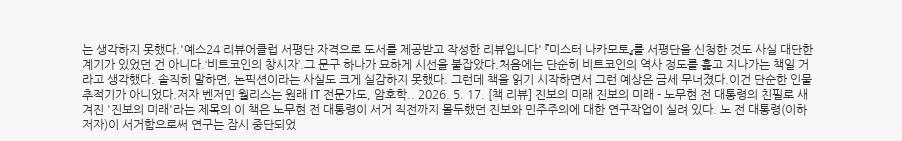는 생각하지 못했다.'예스24 리뷰어클럽 서평단 자격으로 도서를 제공받고 작성한 리뷰입니다' 『미스터 나카모토』를 서평단을 신청한 것도 사실 대단한 계기가 있었던 건 아니다.‘비트코인의 창시자’.그 문구 하나가 묘하게 시선을 붙잡았다.처음에는 단순히 비트코인의 역사 정도를 훑고 지나가는 책일 거라고 생각했다. 솔직히 말하면, 논픽션이라는 사실도 크게 실감하지 못했다. 그런데 책을 읽기 시작하면서 그런 예상은 금세 무너졌다.이건 단순한 인물 추적기가 아니었다.저자 벤저민 월리스는 원래 IT 전문가도, 암호학.. 2026. 5. 17. [책 리뷰] 진보의 미래 진보의 미래 - 노무현 전 대통령의 친필로 새겨진 '진보의 미래'라는 제목의 이 책은 노무현 전 대통령이 서거 직전까지 몰두했던 진보와 민주주의에 대한 연구작업이 실려 있다. 노 전 대통령(이하 저자)이 서거함으로써 연구는 잠시 중단되었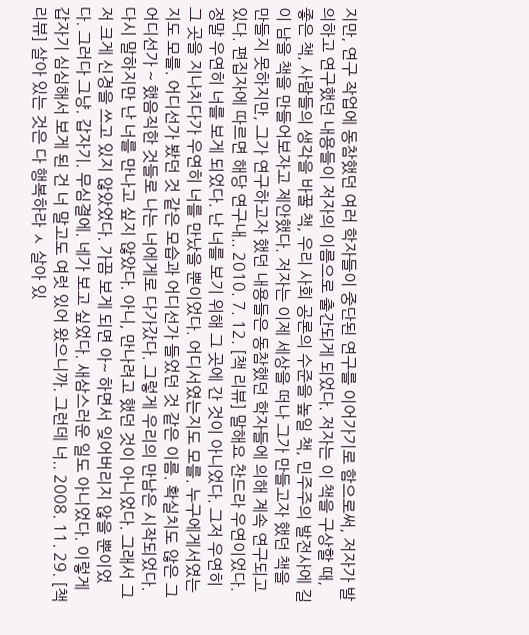지만, 연구 작업에 동참했던 여러 학자들이 중단된 연구를 이어가기로 함으로써, 저자가 발의하고 연구했던 내용들이 저자의 이름으로 출간되게 되었다. 저자는 이 책을 구상할 때, 좋은 책, 사람들의 생각을 바꿀 책, 우리 사회 공론의 수준을 높일 책, 민주주의 발전사에 길이 남을 책을 만들어보자고 제안했다. 저자는 이제 세상을 떠나 그가 만들고자 했던 책을 만들지 못하지만, 그가 연구하고자 했던 내용들은 동참했던 학자들에 의해 계속 연구되고 있다. 편집자에 따르면 해당 연구내.. 2010. 7. 12. [책 리뷰] 말해요 찬드라 우연이었다. 정말 우연히 너를 보게 되었다. 난 너를 보기 위해 그 곳에 간 것이 아니었다. 그저 우연히 그 곳을 지나치다가 우연히 너를 만났을 뿐이었다. 어디서였는지도 모를. 누구에게서였는지도 모를. 어디선가 봤던 것 같은 모습과 어디선가 들었던 것 같은 이름. 확실치도 않은 그 어디선가 ~ 했음직한 것들로 나는 너에게로 다가갔다. 그렇게 우리의 만남은 시작되었다. 다시 말하지만 난 너를 만나고 싶지 않았다. 아니, 만나려고 했던 것이 아니었다. 그래서 그저 크게 신경을 쓰고 있지 않았었다. 가끔 보게 되면 아~ 하면서 잊어버리지 않을 뿐이었다. 그러다 그냥. 갑자기. 무심결에. 네가 보고 싶었다. 새삼스러운 일도 아니었다. 이렇게 갑자기 심심해서 보게 된 건 너 말고도 여럿 있어 왔으니까. 그런데 너.. 2008. 11. 29. [책 리뷰] 살아 있는 것은 다 행복하라 ㅅ 살아 있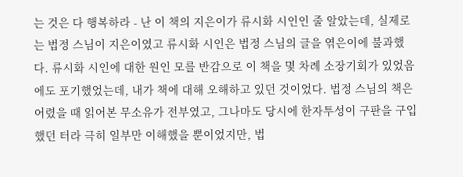는 것은 다 행복하라 - 난 이 책의 지은이가 류시화 시인인 줄 알았는데, 실제로는 법정 스님이 지은이였고 류시화 시인은 법정 스님의 글을 엮은이에 불과했다. 류시화 시인에 대한 원인 모를 반감으로 이 책을 몇 차례 소장기회가 있었음에도 포기했었는데, 내가 책에 대해 오해하고 있던 것이었다. 법정 스님의 책은 어렸을 때 읽어본 무소유가 전부였고, 그나마도 당시에 한자투성이 구판을 구입했던 터라 극히 일부만 이해했을 뿐이었지만, 법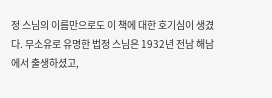정 스님의 이름만으로도 이 책에 대한 호기심이 생겼다. 무소유로 유명한 법정 스님은 1932년 전남 해남에서 출생하셨고,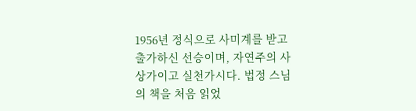1956년 정식으로 사미계를 받고 출가하신 선승이며, 자연주의 사상가이고 실천가시다. 법정 스님의 책을 처음 읽었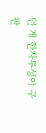던 게 한자투성이 구판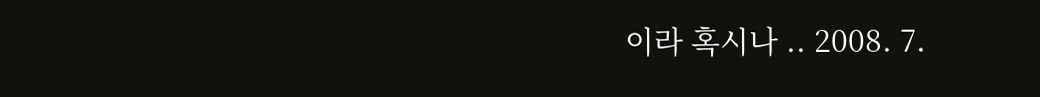이라 혹시나 .. 2008. 7.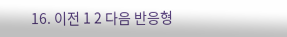16. 이전 1 2 다음 반응형